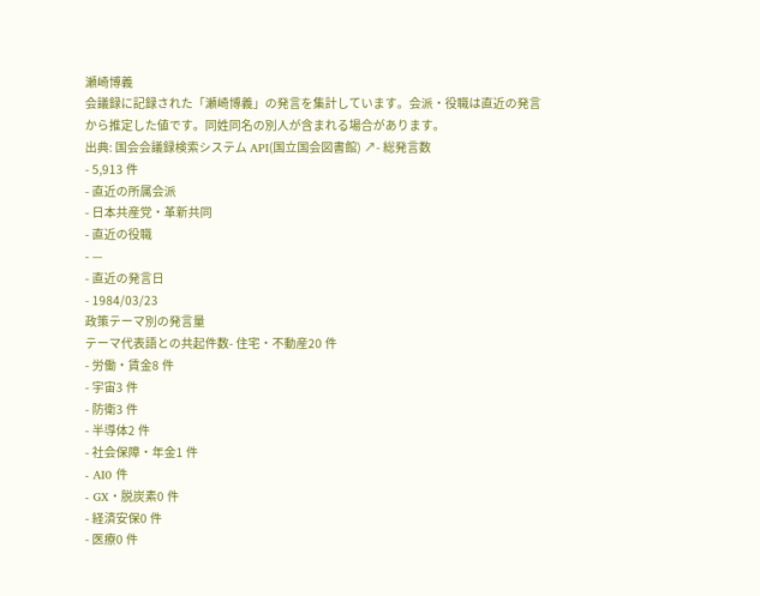瀬崎博義
会議録に記録された「瀬崎博義」の発言を集計しています。会派・役職は直近の発言から推定した値です。同姓同名の別人が含まれる場合があります。
出典: 国会会議録検索システム API(国立国会図書館) ↗- 総発言数
- 5,913 件
- 直近の所属会派
- 日本共産党・革新共同
- 直近の役職
- —
- 直近の発言日
- 1984/03/23
政策テーマ別の発言量
テーマ代表語との共起件数- 住宅・不動産20 件
- 労働・賃金8 件
- 宇宙3 件
- 防衛3 件
- 半導体2 件
- 社会保障・年金1 件
- AI0 件
- GX・脱炭素0 件
- 経済安保0 件
- 医療0 件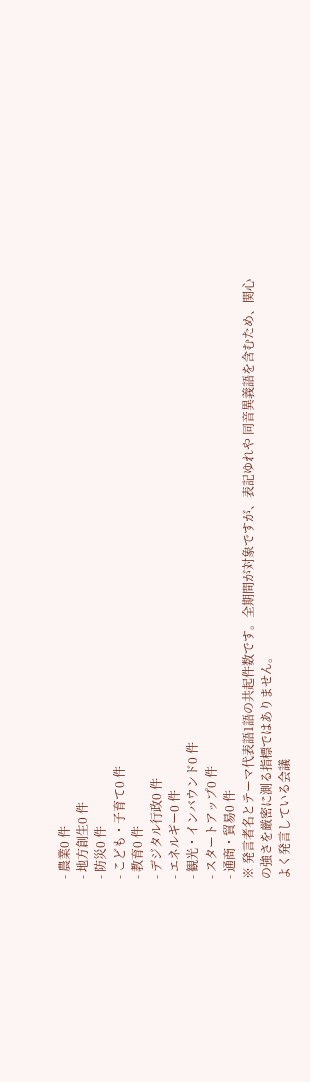- 農業0 件
- 地方創生0 件
- 防災0 件
- こども・子育て0 件
- 教育0 件
- デジタル行政0 件
- エネルギー0 件
- 観光・インバウンド0 件
- スタートアップ0 件
- 通商・貿易0 件
※ 発言者名とテーマ代表語1語の共起件数です。全期間が対象ですが、表記ゆれや 同音異義語を含むため、関心の強さを厳密に測る指標ではありません。
よく発言している会議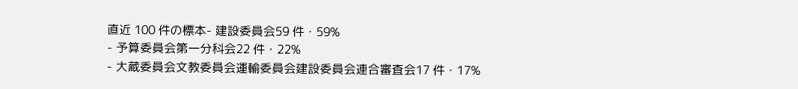直近 100 件の標本- 建設委員会59 件・59%
- 予算委員会第一分科会22 件・22%
- 大蔵委員会文教委員会運輸委員会建設委員会連合審査会17 件・17%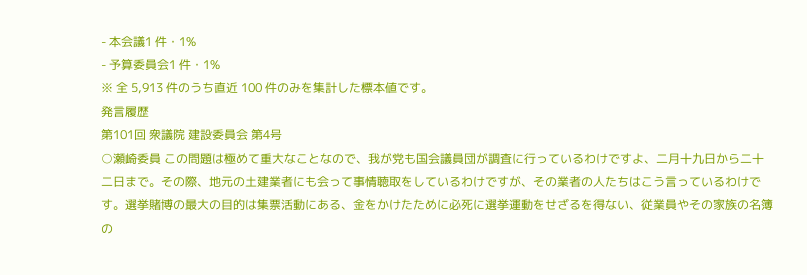- 本会議1 件・1%
- 予算委員会1 件・1%
※ 全 5,913 件のうち直近 100 件のみを集計した標本値です。
発言履歴
第101回 衆議院 建設委員会 第4号
○瀬崎委員 この問題は極めて重大なことなので、我が党も国会議員団が調査に行っているわけですよ、二月十九日から二十二日まで。その際、地元の土建業者にも会って事情聴取をしているわけですが、その業者の人たちはこう言っているわけです。選挙賭博の最大の目的は集票活動にある、金をかけたために必死に選挙運動をせざるを得ない、従業員やその家族の名簿の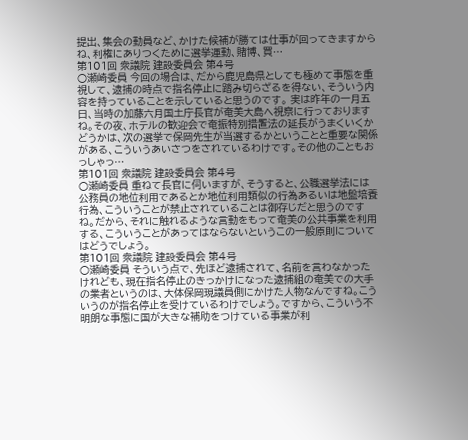提出、集会の動員など、かけた候補が勝ては仕事が回ってきますからね、利権にありつくために選挙運動、賭博、買…
第101回 衆議院 建設委員会 第4号
○瀬崎委員 今回の場合は、だから鹿児島県としても極めて事態を重視して、逮捕の時点で指名停止に踏み切らざるを得ない、そういう内容を持っていることを示していると思うのです。 実は昨年の一月五日、当時の加藤六月国土庁長官が奄美大島へ視察に行っておりますね。その夜、ホテルの歓迎会で奄振特別措置法の延長がうまくいくかどうかは、次の選挙で保岡先生が当選するかということと重要な関係がある、こういうあいさつをされているわけです。その他のこともおっしゃっ…
第101回 衆議院 建設委員会 第4号
○瀬崎委員 重ねて長官に伺いますが、そうすると、公職選挙法には公務員の地位利用であるとか地位利用類似の行為あるいは地盤培養行為、こういうことが禁止されていることは御存じだと思うのですね。だから、それに触れるような言動をもって奄美の公共事業を利用する、こういうことがあってはならないというこの一般原則についてはどうでしょう。
第101回 衆議院 建設委員会 第4号
○瀬崎委員 そういう点で、先ほど逮捕されて、名前を言わなかったけれども、現在指名停止のきっかけになった逮捕組の奄美での大手の業者というのは、大体保岡現議員側にかけた人物なんですね。こういうのが指名停止を受けているわけでしょう。ですから、こういう不明朗な事態に国が大きな補助をつけている事業が利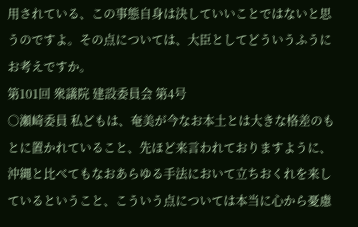用されている、この事態自身は決していいことではないと思うのですよ。その点については、大臣としてどういうふうにお考えですか。
第101回 衆議院 建設委員会 第4号
○瀬崎委員 私どもは、奄美が今なお本土とは大きな格差のもとに置かれていること、先ほど来言われておりますように、沖縄と比べてもなおあらゆる手法において立ちおくれを来しているということ、こういう点については本当に心から憂慮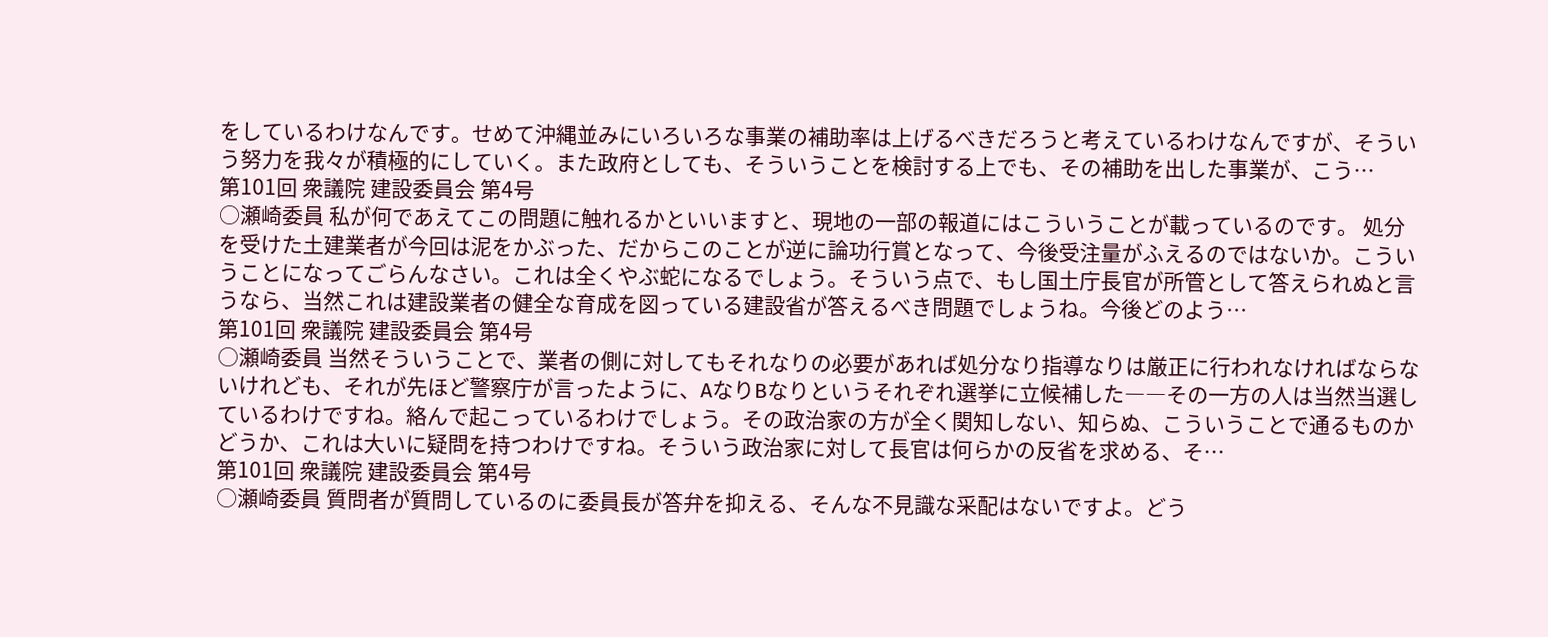をしているわけなんです。せめて沖縄並みにいろいろな事業の補助率は上げるべきだろうと考えているわけなんですが、そういう努力を我々が積極的にしていく。また政府としても、そういうことを検討する上でも、その補助を出した事業が、こう…
第101回 衆議院 建設委員会 第4号
○瀬崎委員 私が何であえてこの問題に触れるかといいますと、現地の一部の報道にはこういうことが載っているのです。 処分を受けた土建業者が今回は泥をかぶった、だからこのことが逆に論功行賞となって、今後受注量がふえるのではないか。こういうことになってごらんなさい。これは全くやぶ蛇になるでしょう。そういう点で、もし国土庁長官が所管として答えられぬと言うなら、当然これは建設業者の健全な育成を図っている建設省が答えるべき問題でしょうね。今後どのよう…
第101回 衆議院 建設委員会 第4号
○瀬崎委員 当然そういうことで、業者の側に対してもそれなりの必要があれば処分なり指導なりは厳正に行われなければならないけれども、それが先ほど警察庁が言ったように、AなりBなりというそれぞれ選挙に立候補した――その一方の人は当然当選しているわけですね。絡んで起こっているわけでしょう。その政治家の方が全く関知しない、知らぬ、こういうことで通るものかどうか、これは大いに疑問を持つわけですね。そういう政治家に対して長官は何らかの反省を求める、そ…
第101回 衆議院 建設委員会 第4号
○瀬崎委員 質問者が質問しているのに委員長が答弁を抑える、そんな不見識な采配はないですよ。どう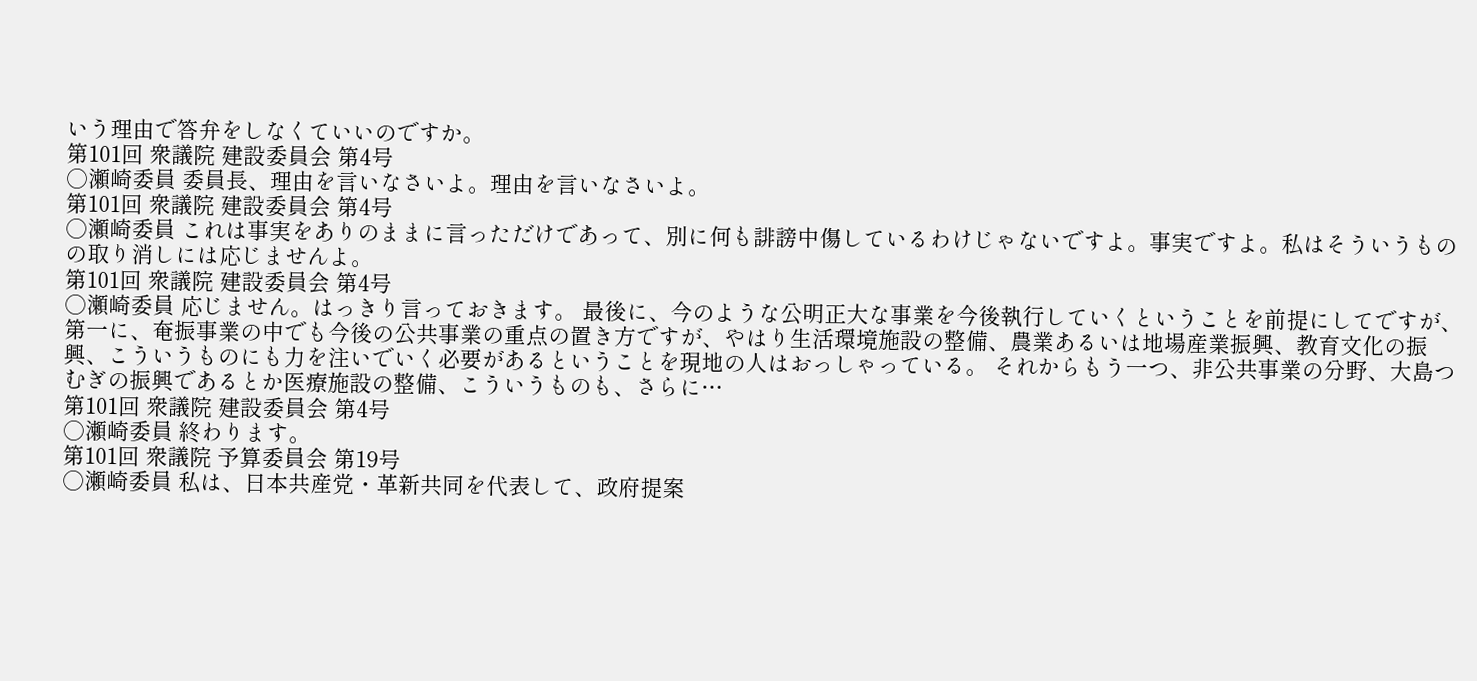いう理由で答弁をしなくていいのですか。
第101回 衆議院 建設委員会 第4号
○瀬崎委員 委員長、理由を言いなさいよ。理由を言いなさいよ。
第101回 衆議院 建設委員会 第4号
○瀬崎委員 これは事実をありのままに言っただけであって、別に何も誹謗中傷しているわけじゃないですよ。事実ですよ。私はそういうものの取り消しには応じませんよ。
第101回 衆議院 建設委員会 第4号
○瀬崎委員 応じません。はっきり言っておきます。 最後に、今のような公明正大な事業を今後執行していくということを前提にしてですが、第一に、奄振事業の中でも今後の公共事業の重点の置き方ですが、やはり生活環境施設の整備、農業あるいは地場産業振興、教育文化の振興、こういうものにも力を注いでいく必要があるということを現地の人はおっしゃっている。 それからもう一つ、非公共事業の分野、大島つむぎの振興であるとか医療施設の整備、こういうものも、さらに…
第101回 衆議院 建設委員会 第4号
○瀬崎委員 終わります。
第101回 衆議院 予算委員会 第19号
○瀬崎委員 私は、日本共産党・革新共同を代表して、政府提案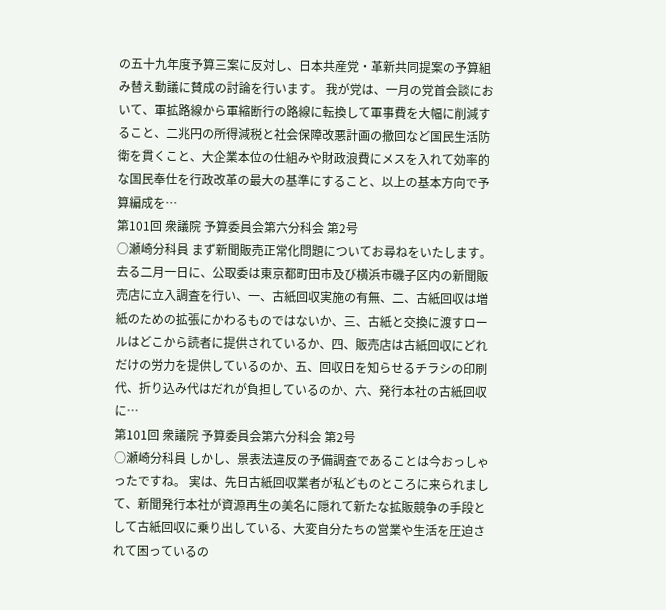の五十九年度予算三案に反対し、日本共産党・革新共同提案の予算組み替え動議に賛成の討論を行います。 我が党は、一月の党首会談において、軍拡路線から軍縮断行の路線に転換して軍事費を大幅に削減すること、二兆円の所得減税と社会保障改悪計画の撤回など国民生活防衛を貫くこと、大企業本位の仕組みや財政浪費にメスを入れて効率的な国民奉仕を行政改革の最大の基準にすること、以上の基本方向で予算編成を…
第101回 衆議院 予算委員会第六分科会 第2号
○瀬崎分科員 まず新聞販売正常化問題についてお尋ねをいたします。 去る二月一日に、公取委は東京都町田市及び横浜市磯子区内の新聞販売店に立入調査を行い、一、古紙回収実施の有無、二、古紙回収は増紙のための拡張にかわるものではないか、三、古紙と交換に渡すロールはどこから読者に提供されているか、四、販売店は古紙回収にどれだけの労力を提供しているのか、五、回収日を知らせるチラシの印刷代、折り込み代はだれが負担しているのか、六、発行本社の古紙回収に…
第101回 衆議院 予算委員会第六分科会 第2号
○瀬崎分科員 しかし、景表法違反の予備調査であることは今おっしゃったですね。 実は、先日古紙回収業者が私どものところに来られまして、新聞発行本社が資源再生の美名に隠れて新たな拡販競争の手段として古紙回収に乗り出している、大変自分たちの営業や生活を圧迫されて困っているの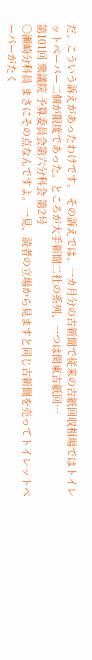だ、こういう訴えがあったわけです。 その訴えでは、一カ月分の古新聞で従来の古紙回収相場ではトイレットペーパー二個が限度であった。ところが大手新聞二社の系列、一つは関東古紙回…
第101回 衆議院 予算委員会第六分科会 第2号
○瀬崎分科員 まさにその点なんですよ。一見、読者の立場から見ますと同じ古新聞を売ってトイレットペーパーがたく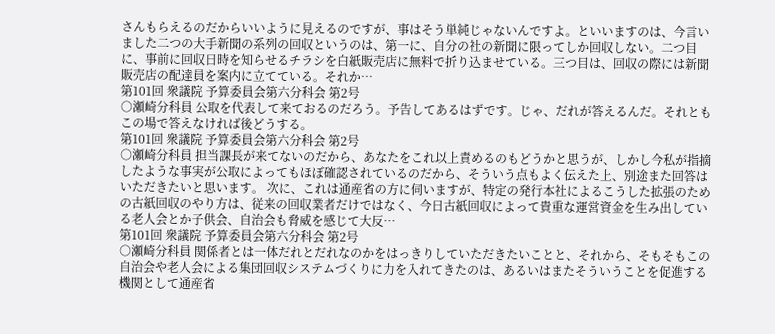さんもらえるのだからいいように見えるのですが、事はそう単純じゃないんですよ。といいますのは、今言いました二つの大手新聞の系列の回収というのは、第一に、自分の社の新聞に限ってしか回収しない。二つ目に、事前に回収日時を知らせるチラシを白紙販売店に無料で折り込ませている。三つ目は、回収の際には新聞販売店の配達員を案内に立てている。それか…
第101回 衆議院 予算委員会第六分科会 第2号
○瀬崎分科員 公取を代表して来ておるのだろう。予告してあるはずです。じゃ、だれが答えるんだ。それともこの場で答えなければ後どうする。
第101回 衆議院 予算委員会第六分科会 第2号
○瀬崎分科員 担当課長が来てないのだから、あなたをこれ以上責めるのもどうかと思うが、しかし今私が指摘したような事実が公取によってもほぼ確認されているのだから、そういう点もよく伝えた上、別途また回答はいただきたいと思います。 次に、これは通産省の方に伺いますが、特定の発行本社によるこうした拡張のための古紙回収のやり方は、従来の回収業者だけではなく、今日古紙回収によって貴重な運営資金を生み出している老人会とか子供会、自治会も脅威を感じて大反…
第101回 衆議院 予算委員会第六分科会 第2号
○瀬崎分科員 関係者とは一体だれとだれなのかをはっきりしていただきたいことと、それから、そもそもこの自治会や老人会による集団回収システムづくりに力を入れてきたのは、あるいはまたそういうことを促進する機関として通産省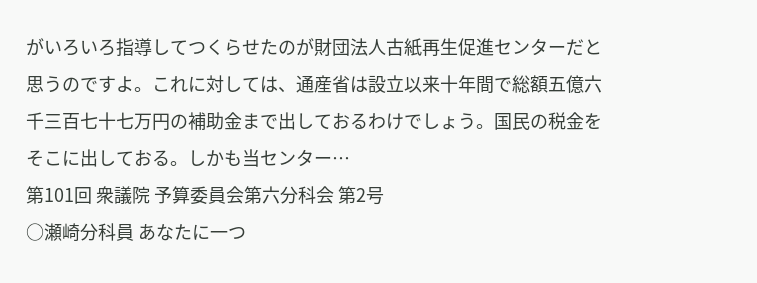がいろいろ指導してつくらせたのが財団法人古紙再生促進センターだと思うのですよ。これに対しては、通産省は設立以来十年間で総額五億六千三百七十七万円の補助金まで出しておるわけでしょう。国民の税金をそこに出しておる。しかも当センター…
第101回 衆議院 予算委員会第六分科会 第2号
○瀬崎分科員 あなたに一つ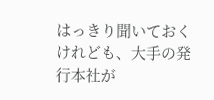はっきり聞いておくけれども、大手の発行本社が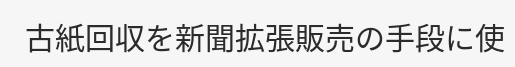古紙回収を新聞拡張販売の手段に使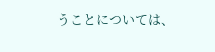うことについては、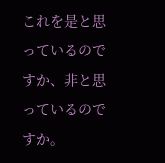これを是と思っているのですか、非と思っているのですか。